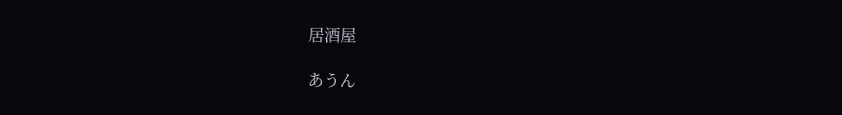居酒屋

あうん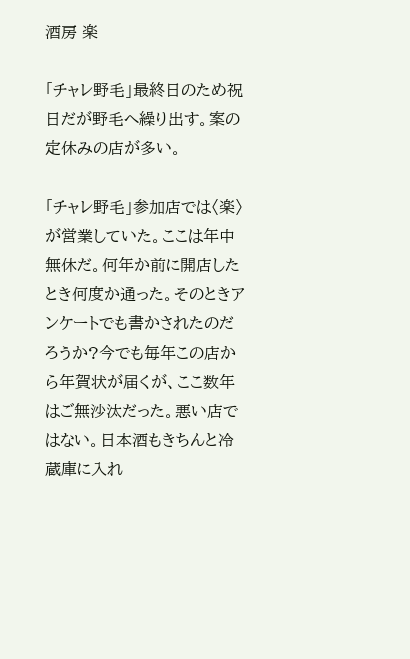酒房 楽

「チャレ野毛」最終日のため祝日だが野毛へ繰り出す。案の定休みの店が多い。

「チャレ野毛」参加店では〈楽〉が営業していた。ここは年中無休だ。何年か前に開店したとき何度か通った。そのときアンケートでも書かされたのだろうか?今でも毎年この店から年賀状が届くが、ここ数年はご無沙汰だった。悪い店ではない。日本酒もきちんと冷蔵庫に入れ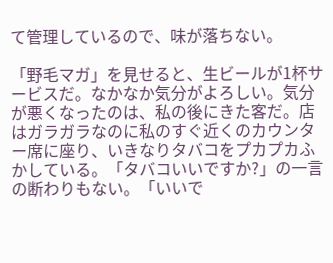て管理しているので、味が落ちない。

「野毛マガ」を見せると、生ビールが1杯サービスだ。なかなか気分がよろしい。気分が悪くなったのは、私の後にきた客だ。店はガラガラなのに私のすぐ近くのカウンター席に座り、いきなりタバコをプカプカふかしている。「タバコいいですか?」の一言の断わりもない。「いいで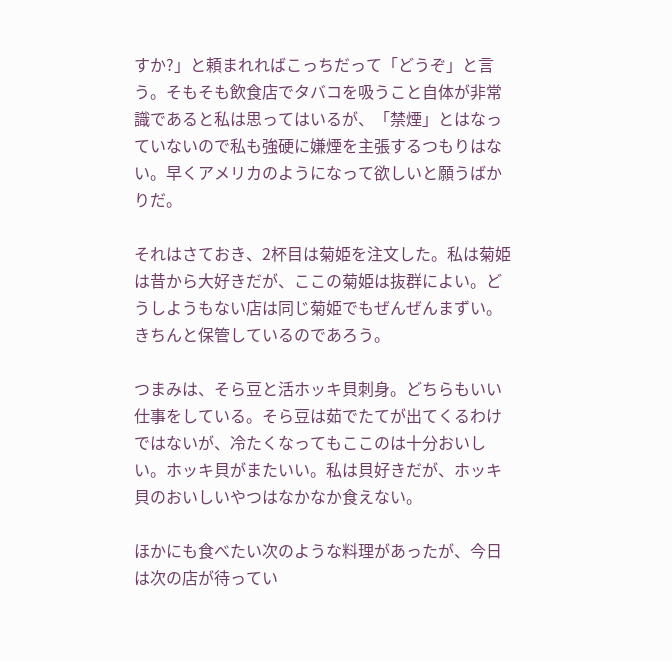すか?」と頼まれればこっちだって「どうぞ」と言う。そもそも飲食店でタバコを吸うこと自体が非常識であると私は思ってはいるが、「禁煙」とはなっていないので私も強硬に嫌煙を主張するつもりはない。早くアメリカのようになって欲しいと願うばかりだ。

それはさておき、2杯目は菊姫を注文した。私は菊姫は昔から大好きだが、ここの菊姫は抜群によい。どうしようもない店は同じ菊姫でもぜんぜんまずい。きちんと保管しているのであろう。

つまみは、そら豆と活ホッキ貝刺身。どちらもいい仕事をしている。そら豆は茹でたてが出てくるわけではないが、冷たくなってもここのは十分おいしい。ホッキ貝がまたいい。私は貝好きだが、ホッキ貝のおいしいやつはなかなか食えない。

ほかにも食べたい次のような料理があったが、今日は次の店が待ってい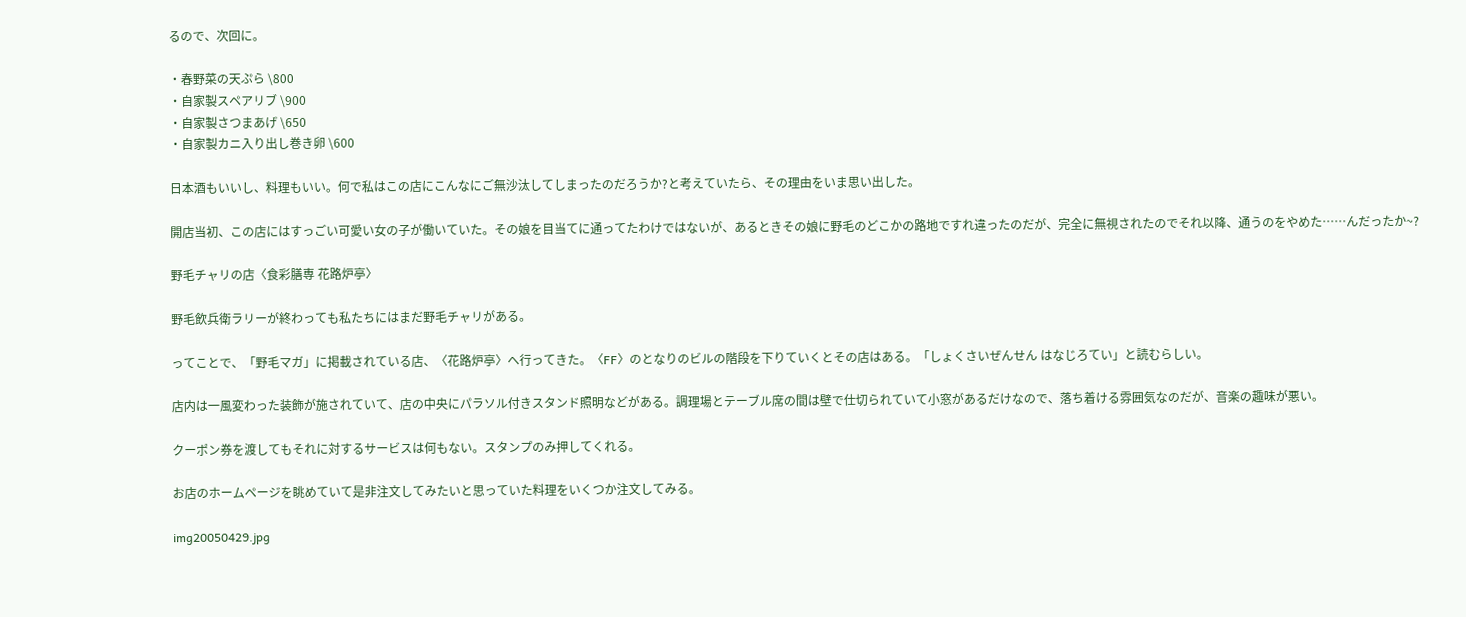るので、次回に。

・春野菜の天ぷら \800
・自家製スペアリブ \900
・自家製さつまあげ \650
・自家製カニ入り出し巻き卵 \600

日本酒もいいし、料理もいい。何で私はこの店にこんなにご無沙汰してしまったのだろうか?と考えていたら、その理由をいま思い出した。

開店当初、この店にはすっごい可愛い女の子が働いていた。その娘を目当てに通ってたわけではないが、あるときその娘に野毛のどこかの路地ですれ違ったのだが、完全に無視されたのでそれ以降、通うのをやめた……んだったか~?

野毛チャリの店〈食彩膳専 花路炉亭〉

野毛飲兵衛ラリーが終わっても私たちにはまだ野毛チャリがある。

ってことで、「野毛マガ」に掲載されている店、〈花路炉亭〉へ行ってきた。〈FF〉のとなりのビルの階段を下りていくとその店はある。「しょくさいぜんせん はなじろてい」と読むらしい。

店内は一風変わった装飾が施されていて、店の中央にパラソル付きスタンド照明などがある。調理場とテーブル席の間は壁で仕切られていて小窓があるだけなので、落ち着ける雰囲気なのだが、音楽の趣味が悪い。

クーポン券を渡してもそれに対するサービスは何もない。スタンプのみ押してくれる。

お店のホームページを眺めていて是非注文してみたいと思っていた料理をいくつか注文してみる。

img20050429.jpg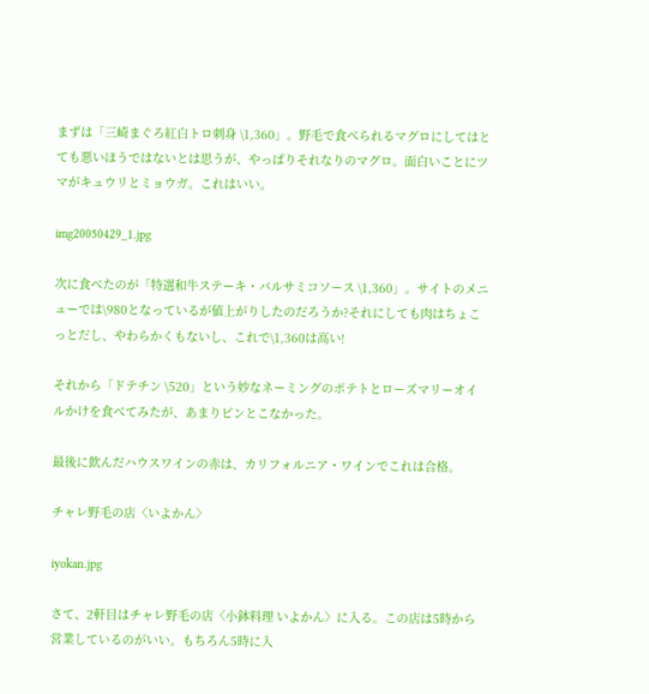まずは「三崎まぐろ紅白トロ刺身 \1,360」。野毛で食べられるマグロにしてはとても悪いほうではないとは思うが、やっぱりそれなりのマグロ。面白いことにツマがキュウリとミョウガ。これはいい。

img20050429_1.jpg

次に食べたのが「特選和牛ステーキ・バルサミコソース \1,360」。サイトのメニューでは\980となっているが値上がりしたのだろうか?それにしても肉はちょこっとだし、やわらかくもないし、これで\1,360は高い!

それから「ドテチン \520」という妙なネーミングのポテトとローズマリーオイルかけを食べてみたが、あまりピンとこなかった。

最後に飲んだハウスワインの赤は、カリフォルニア・ワインでこれは合格。

チャレ野毛の店〈いよかん〉

iyokan.jpg

さて、2軒目はチャレ野毛の店〈小鉢料理 いよかん〉に入る。この店は5時から営業しているのがいい。もちろん5時に入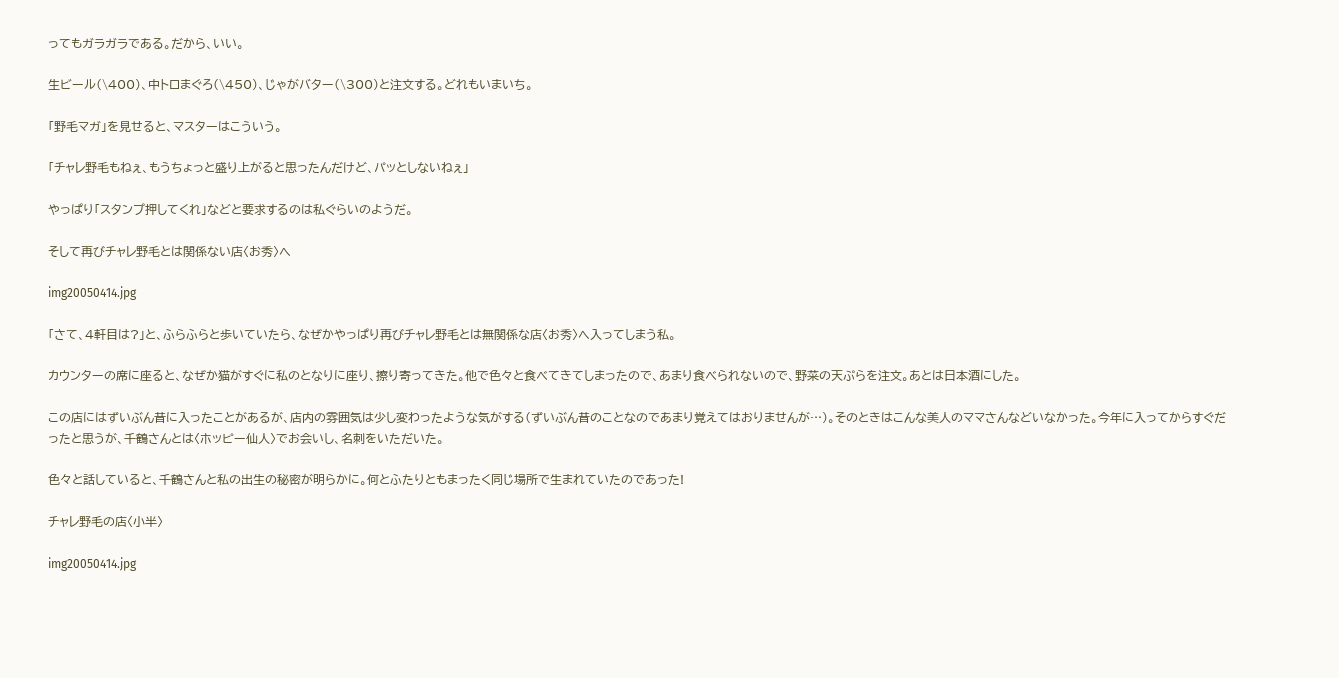ってもガラガラである。だから、いい。

生ビール(\400)、中トロまぐろ(\450)、じゃがバター(\300)と注文する。どれもいまいち。

「野毛マガ」を見せると、マスターはこういう。

「チャレ野毛もねぇ、もうちょっと盛り上がると思ったんだけど、パッとしないねぇ」

やっぱり「スタンプ押してくれ」などと要求するのは私ぐらいのようだ。

そして再びチャレ野毛とは関係ない店〈お秀〉へ

img20050414.jpg

「さて、4軒目は?」と、ふらふらと歩いていたら、なぜかやっぱり再びチャレ野毛とは無関係な店〈お秀〉へ入ってしまう私。

カウンターの席に座ると、なぜか猫がすぐに私のとなりに座り、擦り寄ってきた。他で色々と食べてきてしまったので、あまり食べられないので、野菜の天ぷらを注文。あとは日本酒にした。

この店にはずいぶん昔に入ったことがあるが、店内の雰囲気は少し変わったような気がする(ずいぶん昔のことなのであまり覚えてはおりませんが…)。そのときはこんな美人のママさんなどいなかった。今年に入ってからすぐだったと思うが、千鶴さんとは〈ホッピー仙人〉でお会いし、名刺をいただいた。

色々と話していると、千鶴さんと私の出生の秘密が明らかに。何とふたりともまったく同じ場所で生まれていたのであった!

チャレ野毛の店〈小半〉

img20050414.jpg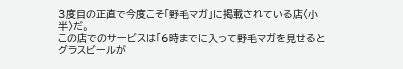3度目の正直で今度こそ「野毛マガ」に掲載されている店〈小半〉だ。
この店でのサービスは「6時までに入って野毛マガを見せるとグラスビールが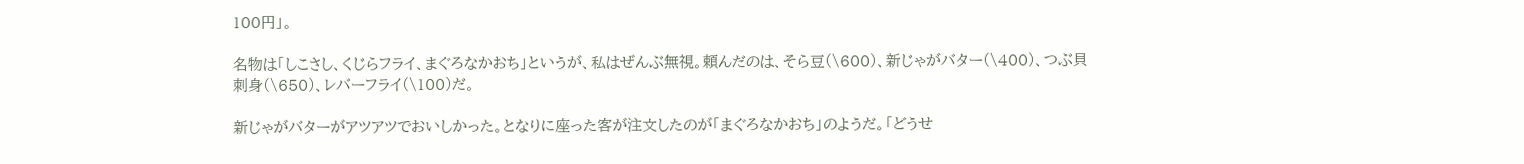100円」。

名物は「しこさし、くじらフライ、まぐろなかおち」というが、私はぜんぶ無視。頼んだのは、そら豆(\600)、新じゃがバター(\400)、つぶ貝刺身(\650)、レバーフライ(\100)だ。

新じゃがバターがアツアツでおいしかった。となりに座った客が注文したのが「まぐろなかおち」のようだ。「どうせ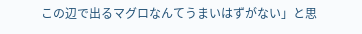この辺で出るマグロなんてうまいはずがない」と思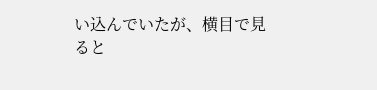い込んでいたが、横目で見ると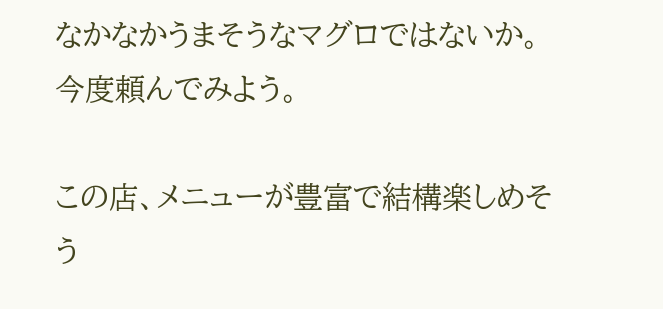なかなかうまそうなマグロではないか。今度頼んでみよう。

この店、メニューが豊富で結構楽しめそう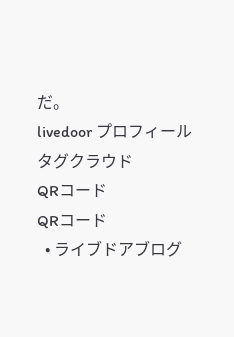だ。
livedoor プロフィール
タグクラウド
QRコード
QRコード
  • ライブドアブログ